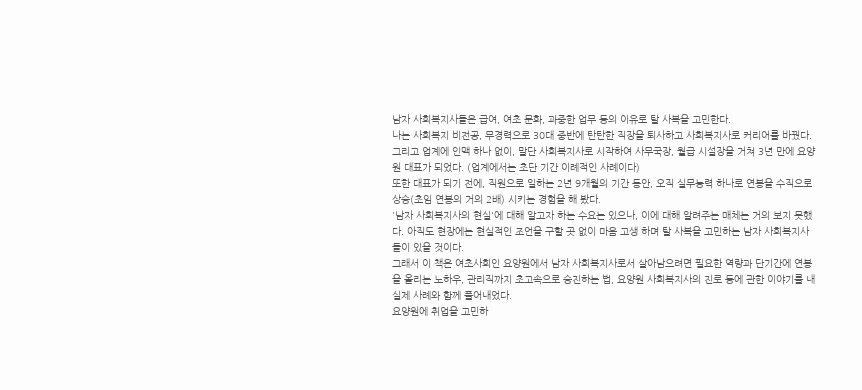남자 사회복지사들은 급여, 여초 문화, 과중한 업무 등의 이유로 탈 사복을 고민한다.
나는 사회복지 비전공, 무경력으로 30대 중반에 탄탄한 직장을 퇴사하고 사회복지사로 커리어를 바꿨다. 그리고 업계에 인맥 하나 없이, 말단 사회복지사로 시작하여 사무국장, 월급 시설장을 거쳐 3년 만에 요양원 대표가 되었다. (업계에서는 초단 기간 이례적인 사례이다)
또한 대표가 되기 전에, 직원으로 일하는 2년 9개월의 기간 동안, 오직 실무능력 하나로 연봉을 수직으로 상승(초임 연봉의 거의 2배) 시키는 경험을 해 봤다.
'남자 사회복지사의 현실'에 대해 알고자 하는 수요는 있으나, 이에 대해 알려주는 매체는 거의 보지 못했다. 아직도 현장에는 현실적인 조언을 구할 곳 없이 마음 고생 하며 탈 사복을 고민하는 남자 사회복지사들이 있을 것이다.
그래서 이 책은 여초사회인 요양원에서 남자 사회복지사로서 살아남으려면 필요한 역량과 단기간에 연봉을 올리는 노하우, 관리직까지 초고속으로 승진하는 법, 요양원 사회복지사의 진로 등에 관한 이야기를 내 실제 사례와 함께 풀어내었다.
요양원에 취업을 고민하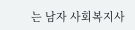는 남자 사회복지사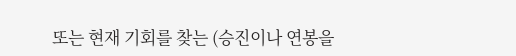또는 현재 기회를 찾는 (승진이나 연봉을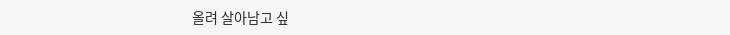올려 살아남고 싶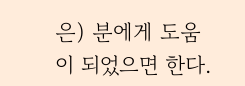은) 분에게 도움이 되었으면 한다.